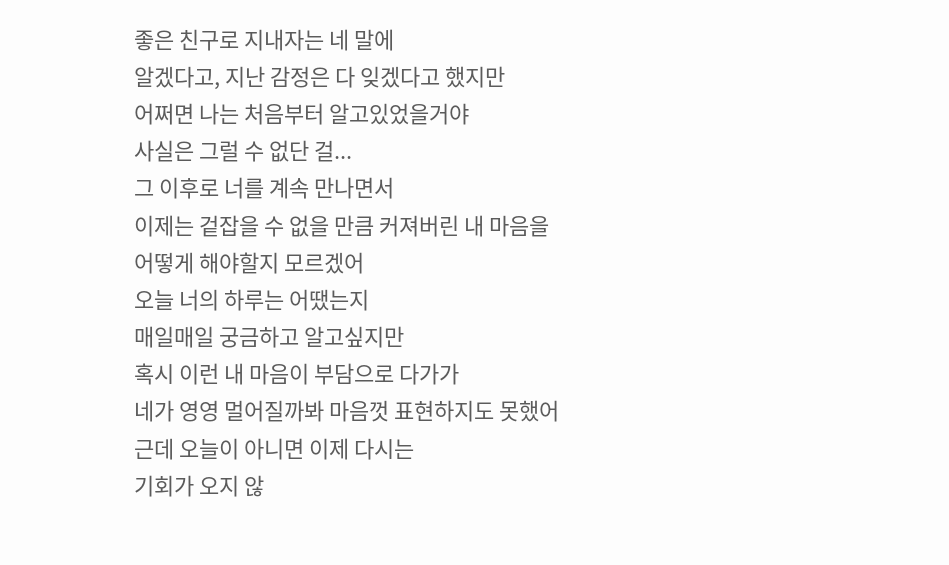좋은 친구로 지내자는 네 말에
알겠다고, 지난 감정은 다 잊겠다고 했지만
어쩌면 나는 처음부터 알고있었을거야
사실은 그럴 수 없단 걸...
그 이후로 너를 계속 만나면서
이제는 겉잡을 수 없을 만큼 커져버린 내 마음을
어떻게 해야할지 모르겠어
오늘 너의 하루는 어땠는지
매일매일 궁금하고 알고싶지만
혹시 이런 내 마음이 부담으로 다가가
네가 영영 멀어질까봐 마음껏 표현하지도 못했어
근데 오늘이 아니면 이제 다시는
기회가 오지 않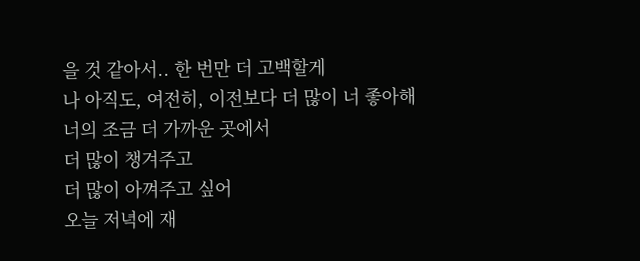을 것 같아서.. 한 번만 더 고백할게
나 아직도, 여전히, 이전보다 더 많이 너 좋아해
너의 조금 더 가까운 곳에서
더 많이 챙겨주고
더 많이 아껴주고 싶어
오늘 저녁에 재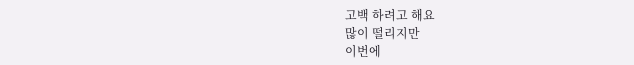고백 하려고 해요
많이 떨리지만
이번에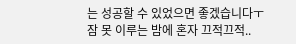는 성공할 수 있었으면 좋겠습니다ㅜ
잠 못 이루는 밤에 혼자 끄적끄적..